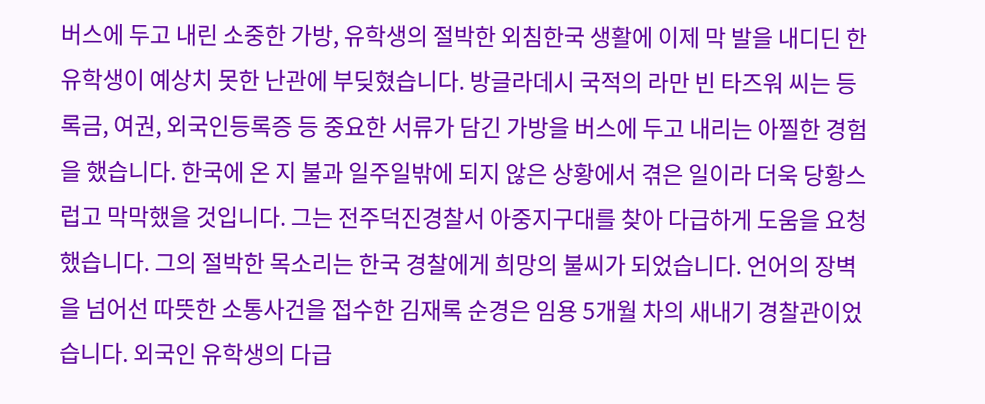버스에 두고 내린 소중한 가방, 유학생의 절박한 외침한국 생활에 이제 막 발을 내디딘 한 유학생이 예상치 못한 난관에 부딪혔습니다. 방글라데시 국적의 라만 빈 타즈워 씨는 등록금, 여권, 외국인등록증 등 중요한 서류가 담긴 가방을 버스에 두고 내리는 아찔한 경험을 했습니다. 한국에 온 지 불과 일주일밖에 되지 않은 상황에서 겪은 일이라 더욱 당황스럽고 막막했을 것입니다. 그는 전주덕진경찰서 아중지구대를 찾아 다급하게 도움을 요청했습니다. 그의 절박한 목소리는 한국 경찰에게 희망의 불씨가 되었습니다. 언어의 장벽을 넘어선 따뜻한 소통사건을 접수한 김재록 순경은 임용 5개월 차의 새내기 경찰관이었습니다. 외국인 유학생의 다급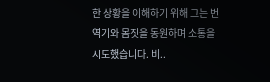한 상황을 이해하기 위해 그는 번역기와 몸짓을 동원하며 소통을 시도했습니다. 비..